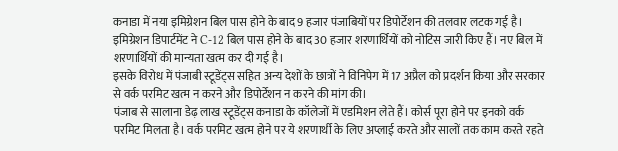कनाडा में नया इमिग्रेशन बिल पास होने के बाद 9 हजार पंजाबियों पर डिपोर्टेशन की तलवार लटक गई है।
इमिग्रेशन डिपार्टमेंट ने C-12 बिल पास होने के बाद 30 हजार शरणार्थियों को नोटिस जारी किए हैं। नए बिल में शरणार्थियों की मान्यता खत्म कर दी गई है।
इसके विरोध में पंजाबी स्टूडेंट्स सहित अन्य देशों के छात्रों ने विनिपेग में 17 अप्रैल को प्रदर्शन किया और सरकार से वर्क परमिट खत्म न करने और डिपोर्टेशन न करने की मांग की।
पंजाब से सालाना डेढ़ लाख स्टूडेंट्स कनाडा के कॉलेजों में एडमिशन लेते हैं। कोर्स पूरा होने पर इनको वर्क परमिट मिलता है। वर्क परमिट खत्म होने पर ये शरणार्थी के लिए अप्लाई करते और सालों तक काम करते रहते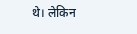थे। लेकिन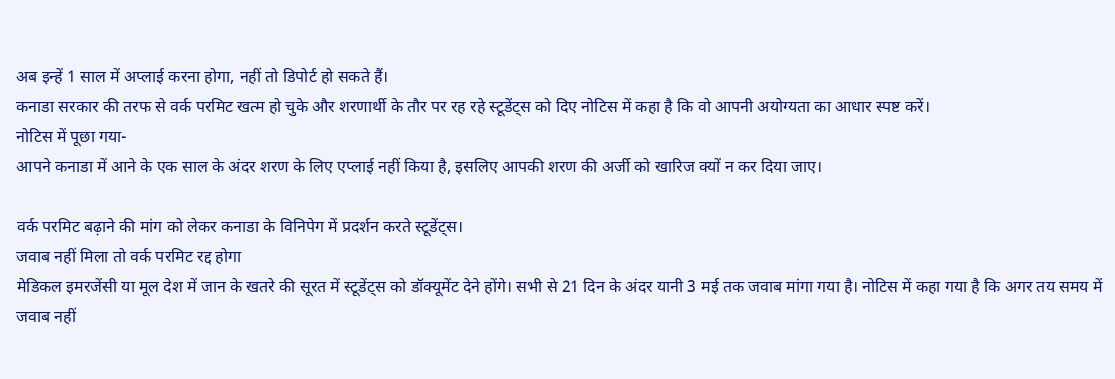अब इन्हें 1 साल में अप्लाई करना होगा, नहीं तो डिपोर्ट हो सकते हैं।
कनाडा सरकार की तरफ से वर्क परमिट खत्म हो चुके और शरणार्थी के तौर पर रह रहे स्टूडेंट्स को दिए नोटिस में कहा है कि वो आपनी अयोग्यता का आधार स्पष्ट करें।
नोटिस में पूछा गया-
आपने कनाडा में आने के एक साल के अंदर शरण के लिए एप्लाई नहीं किया है, इसलिए आपकी शरण की अर्जी को खारिज क्यों न कर दिया जाए।

वर्क परमिट बढ़ाने की मांग को लेकर कनाडा के विनिपेग में प्रदर्शन करते स्टूडेंट्स।
जवाब नहीं मिला तो वर्क परमिट रद्द होगा
मेडिकल इमरजेंसी या मूल देश में जान के खतरे की सूरत में स्टूडेंट्स को डॉक्यूमेंट देने होंगे। सभी से 21 दिन के अंदर यानी 3 मई तक जवाब मांगा गया है। नोटिस में कहा गया है कि अगर तय समय में जवाब नहीं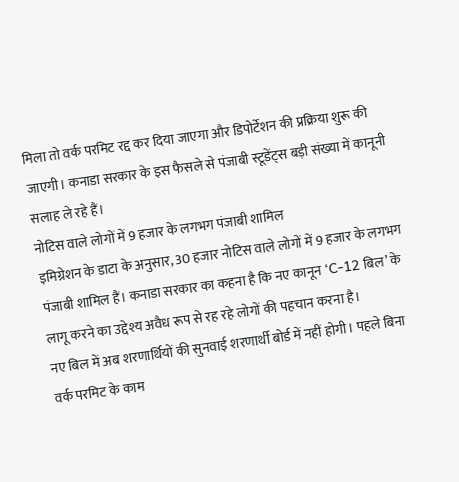मिला तो वर्क परमिट रद्द कर दिया जाएगा और डिपोर्टेशन की प्रक्रिया शुरू की जाएगी। कनाडा सरकार के इस फैसले से पंजाबी स्टूडेंट्स बड़ी संख्या में कानूनी सलाह ले रहे हैं।
नोटिस वाले लोगों में 9 हजार के लगभग पंजाबी शामिल
इमिग्रेशन के डाटा के अनुसार, 30 हजार नोटिस वाले लोगों में 9 हजार के लगभग पंजाबी शामिल हैं। कनाडा सरकार का कहना है कि नए कानून ‘C-12 बिल’ के लागू करने का उद्देश्य अवैध रूप से रह रहे लोगों की पहचान करना है।
नए बिल में अब शरणार्थियों की सुनवाई शरणार्थी बोर्ड में नहीं होगी। पहले बिना वर्क परमिट के काम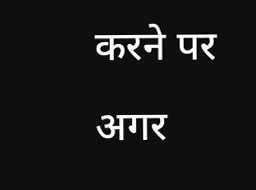करने पर अगर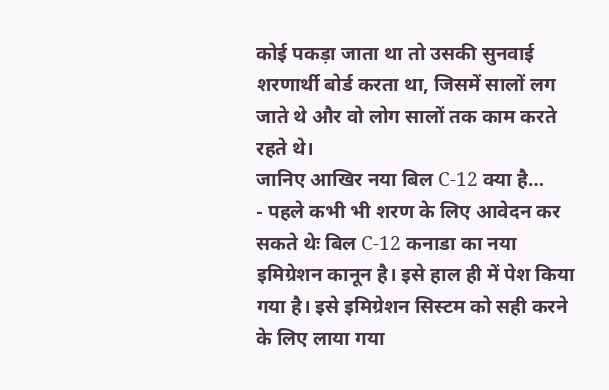कोई पकड़ा जाता था तो उसकी सुनवाई शरणार्थी बोर्ड करता था, जिसमें सालों लग जाते थे और वो लोग सालों तक काम करते रहते थे।
जानिए आखिर नया बिल C-12 क्या है…
- पहले कभी भी शरण के लिए आवेदन कर सकते थेः बिल C-12 कनाडा का नया इमिग्रेशन कानून है। इसे हाल ही में पेश किया गया है। इसे इमिग्रेशन सिस्टम को सही करने के लिए लाया गया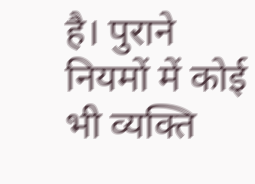है। पुराने नियमों में कोई भी व्यक्ति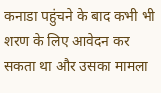कनाडा पहुंचने के बाद कभी भी शरण के लिए आवेदन कर सकता था और उसका मामला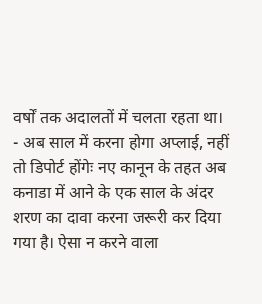वर्षों तक अदालतों में चलता रहता था।
- अब साल में करना होगा अप्लाई, नहीं तो डिपोर्ट होंगेः नए कानून के तहत अब कनाडा में आने के एक साल के अंदर शरण का दावा करना जरूरी कर दिया गया है। ऐसा न करने वाला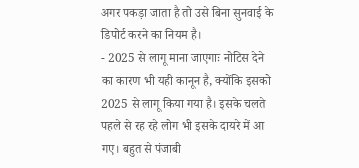अगर पकड़ा जाता है तो उसे बिना सुनवाई के डिपोर्ट करने का नियम है।
- 2025 से लागू माना जाएगाः नोटिस देने का कारण भी यही कानून है, क्योंकि इसको 2025 से लागू किया गया है। इसके चलते पहले से रह रहे लोग भी इसके दायरे में आ गए। बहुत से पंजाबी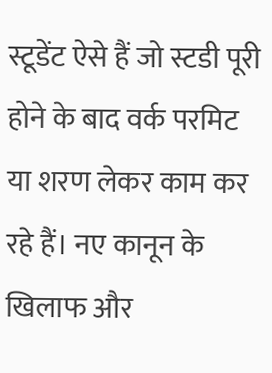स्टूडेंट ऐसे हैं जो स्टडी पूरी होने के बाद वर्क परमिट या शरण लेकर काम कर रहे हैं। नए कानून के खिलाफ और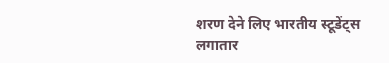शरण देने लिए भारतीय स्टूडेंट्स लगातार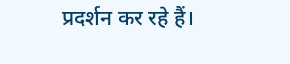प्रदर्शन कर रहे हैं।